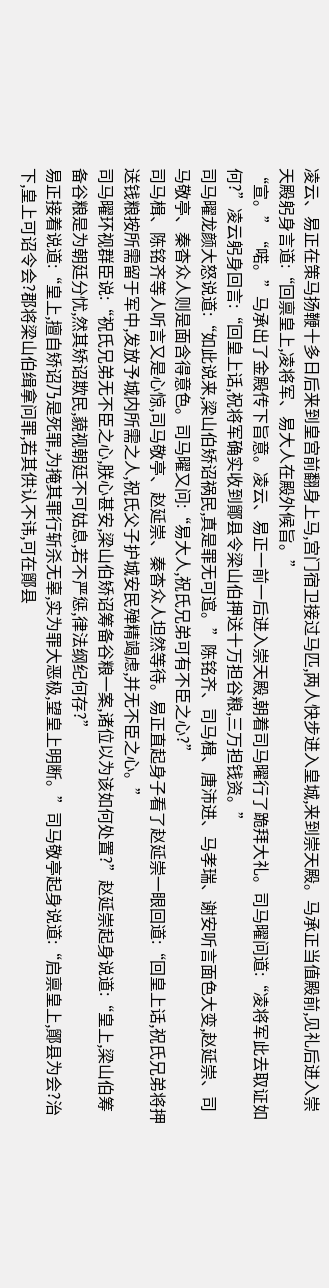凌云、易正在策马扬鞭十多日后来到皇宫前翻身上马,宫门宿卫接过马匹,两人快步进入皇城,来到崇天殿。马承正当值殿前,见礼后进入崇天殿躬身言道:“回禀皇上,凌将军、易大人在殿外候旨。”
“宣。”“喏。”马承出了金殿传下旨意。凌云、易正一前一后进入崇天殿,朝着司马曜行了跪拜大礼。司马曜问道:“凌将军此去取证如何?”凌云躬身回言:“回皇上话,祝将军确实收到鄮县令梁山伯押送十万担谷粮,三万担钱资。”
司马曜龙颜大怒说道:“如此说来,梁山伯矫诏祸民,真是罪无可逭。”陈铭齐、司马楫、唐沛进、马孝瑞、谢安听言面色大变,赵延崇、司马敬亭、秦杳众人则是面含得意色。司马曜又问:“易大人,祝氏兄弟可有不臣之心?”
司马楫、陈铭齐等人听言又是心惊,司马敬亭、赵延崇、秦杳众人坦然等待。易正直起身子看了赵延崇一眼回道:“回皇上话,祝氏兄弟将押送钱粮按所需留于军中,发放予城内所需之人,祝氏父子护城安民殚精竭虑,并无不臣之心。”
司马曜环视群臣说:“祝氏兄弟无不臣之心,朕心甚安,梁山伯矫诏筹备谷粮一案,诸位以为该如何处置?”赵延崇起身说道:“皇上,梁山伯筹备谷粮是为朝廷分忧,然其矫诏欺民,藐视朝廷不可姑息,若不严惩,律法纲纪何存?”
易正接着说道:“皇上,擅自矫诏乃是死罪,为掩其罪行斩杀无辜,实为罪大恶极,望皇上明断。”司马敬亭起身说道:“启禀皇上,鄮县为会?治下,皇上可诏令会?郡将梁山伯缉拿问罪,若其供认不讳,可在鄮县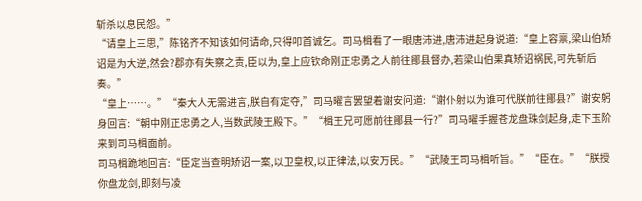斩杀以息民怨。”
“请皇上三思,”陈铭齐不知该如何请命,只得叩首诚乞。司马楫看了一眼唐沛进,唐沛进起身说道:“皇上容禀,梁山伯矫诏是为大逆,然会?郡亦有失察之责,臣以为,皇上应钦命刚正忠勇之人前往鄮县督办,若梁山伯果真矫诏祸民,可先斩后奏。”
“皇上……。”“秦大人无需进言,朕自有定夺,”司马曜言罢望着谢安问道:“谢仆射以为谁可代朕前往鄮县?”谢安躬身回言:“朝中刚正忠勇之人,当数武陵王殿下。”“楫王兄可愿前往鄮县一行?”司马曜手握苍龙盘珠剑起身,走下玉阶来到司马楫面前。
司马楫跪地回言:“臣定当查明矫诏一案,以卫皇权,以正律法,以安万民。”“武陵王司马楫听旨。”“臣在。”“朕授你盘龙剑,即刻与凌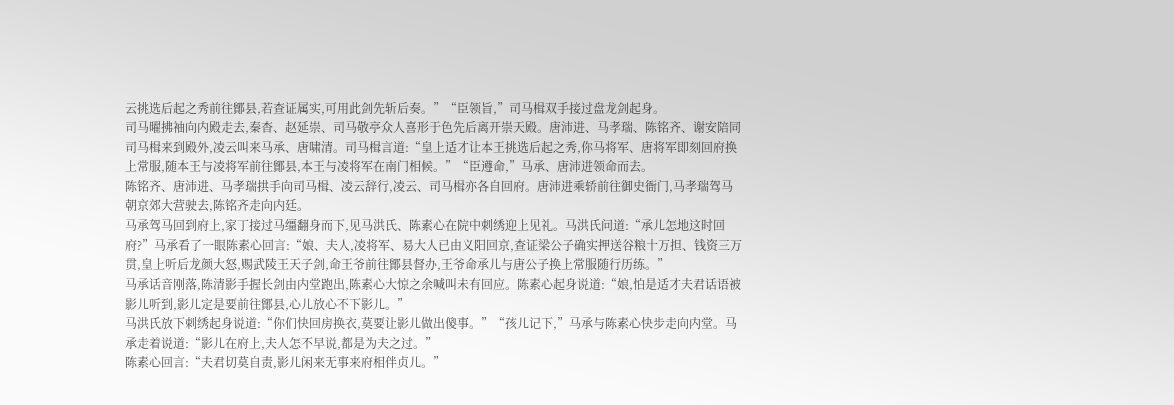云挑选后起之秀前往鄮县,若查证属实,可用此剑先斩后奏。”“臣领旨,”司马楫双手接过盘龙剑起身。
司马曜拂袖向内殿走去,秦杳、赵延崇、司马敬亭众人喜形于色先后离开崇天殿。唐沛进、马孝瑞、陈铭齐、谢安陪同司马楫来到殿外,凌云叫来马承、唐啸清。司马楫言道:“皇上适才让本王挑选后起之秀,你马将军、唐将军即刻回府换上常服,随本王与凌将军前往鄮县,本王与凌将军在南门相候。”“臣遵命,”马承、唐沛进领命而去。
陈铭齐、唐沛进、马孝瑞拱手向司马楫、凌云辞行,凌云、司马楫亦各自回府。唐沛进乘轿前往御史衙门,马孝瑞驾马朝京郊大营驶去,陈铭齐走向内廷。
马承驾马回到府上,家丁接过马缰翻身而下,见马洪氏、陈素心在院中刺绣迎上见礼。马洪氏问道:“承儿怎地这时回府?”马承看了一眼陈素心回言:“娘、夫人,凌将军、易大人已由义阳回京,查证梁公子确实押送谷粮十万担、钱资三万贯,皇上听后龙颜大怒,赐武陵王天子剑,命王爷前往鄮县督办,王爷命承儿与唐公子换上常服随行历练。”
马承话音刚落,陈清影手握长剑由内堂跑出,陈素心大惊之余喊叫未有回应。陈素心起身说道:“娘,怕是适才夫君话语被影儿听到,影儿定是要前往鄮县,心儿放心不下影儿。”
马洪氏放下刺绣起身说道:“你们快回房换衣,莫要让影儿做出傻事。”“孩儿记下,”马承与陈素心快步走向内堂。马承走着说道:“影儿在府上,夫人怎不早说,都是为夫之过。”
陈素心回言:“夫君切莫自责,影儿闲来无事来府相伴贞儿。”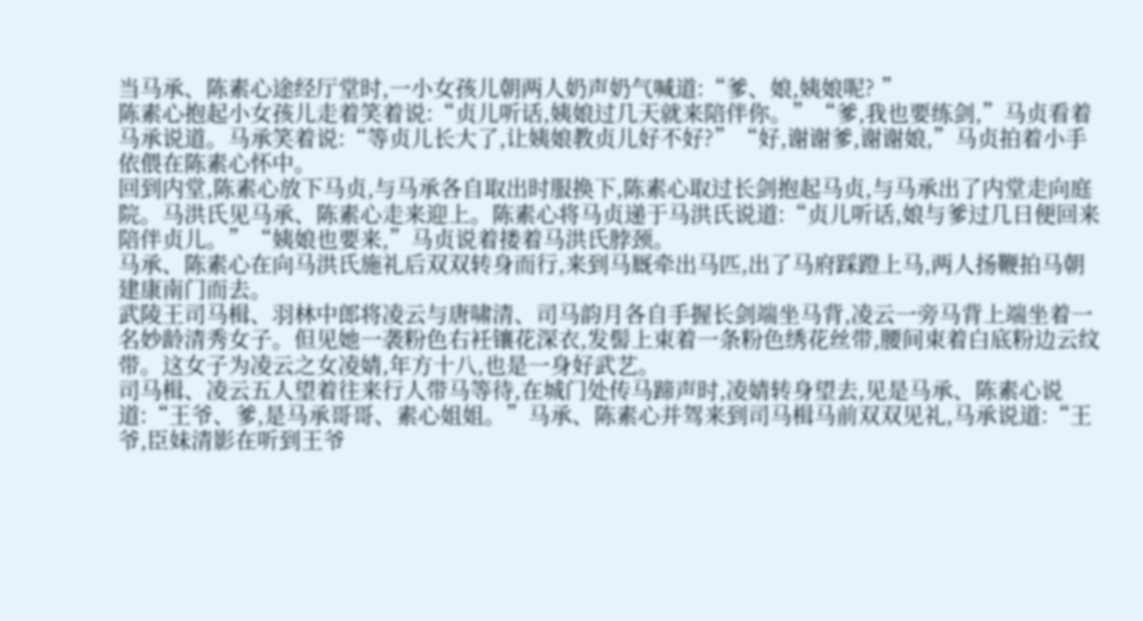当马承、陈素心途经厅堂时,一小女孩儿朝两人奶声奶气喊道:“爹、娘,姨娘呢? ”
陈素心抱起小女孩儿走着笑着说:“贞儿听话,姨娘过几天就来陪伴你。”“爹,我也要练剑,”马贞看着马承说道。马承笑着说:“等贞儿长大了,让姨娘教贞儿好不好?”“好,谢谢爹,谢谢娘,”马贞拍着小手依偎在陈素心怀中。
回到内堂,陈素心放下马贞,与马承各自取出时服换下,陈素心取过长剑抱起马贞,与马承出了内堂走向庭院。马洪氏见马承、陈素心走来迎上。陈素心将马贞递于马洪氏说道:“贞儿听话,娘与爹过几日便回来陪伴贞儿。”“姨娘也要来,”马贞说着搂着马洪氏脖颈。
马承、陈素心在向马洪氏施礼后双双转身而行,来到马厩牵出马匹,出了马府踩蹬上马,两人扬鞭拍马朝建康南门而去。
武陵王司马楫、羽林中郎将凌云与唐啸清、司马韵月各自手握长剑端坐马背,凌云一旁马背上端坐着一名妙龄清秀女子。但见她一袭粉色右衽镶花深衣,发髻上束着一条粉色绣花丝带,腰间束着白底粉边云纹带。这女子为凌云之女凌婧,年方十八,也是一身好武艺。
司马楫、凌云五人望着往来行人带马等待,在城门处传马蹄声时,凌婧转身望去,见是马承、陈素心说道:“王爷、爹,是马承哥哥、素心姐姐。”马承、陈素心并驾来到司马楫马前双双见礼,马承说道:“王爷,臣妹清影在听到王爷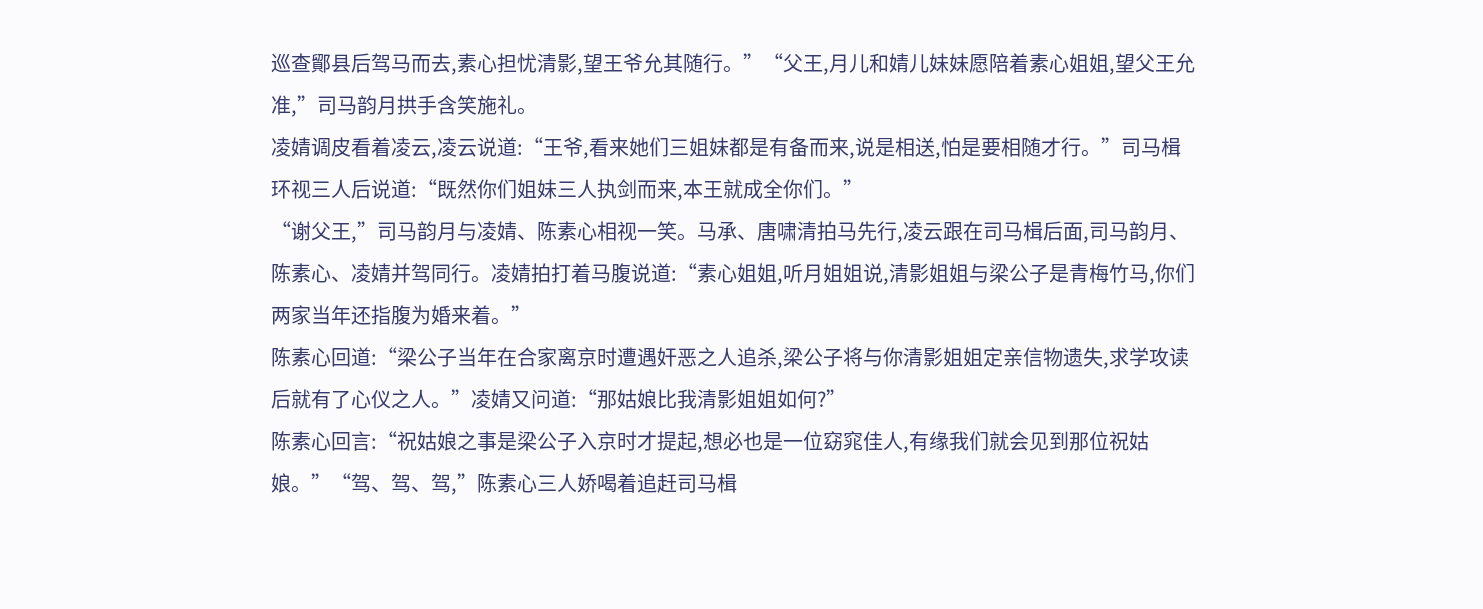巡查鄮县后驾马而去,素心担忧清影,望王爷允其随行。”“父王,月儿和婧儿妹妹愿陪着素心姐姐,望父王允准,”司马韵月拱手含笑施礼。
凌婧调皮看着凌云,凌云说道:“王爷,看来她们三姐妹都是有备而来,说是相送,怕是要相随才行。”司马楫环视三人后说道:“既然你们姐妹三人执剑而来,本王就成全你们。”
“谢父王,”司马韵月与凌婧、陈素心相视一笑。马承、唐啸清拍马先行,凌云跟在司马楫后面,司马韵月、陈素心、凌婧并驾同行。凌婧拍打着马腹说道:“素心姐姐,听月姐姐说,清影姐姐与梁公子是青梅竹马,你们两家当年还指腹为婚来着。”
陈素心回道:“梁公子当年在合家离京时遭遇奸恶之人追杀,梁公子将与你清影姐姐定亲信物遗失,求学攻读后就有了心仪之人。”凌婧又问道:“那姑娘比我清影姐姐如何?”
陈素心回言:“祝姑娘之事是梁公子入京时才提起,想必也是一位窈窕佳人,有缘我们就会见到那位祝姑娘。”“驾、驾、驾,”陈素心三人娇喝着追赶司马楫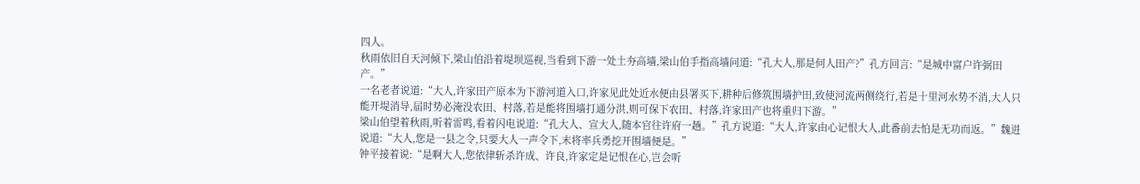四人。
秋雨依旧自天河倾下,梁山伯沿着堤坝巡视,当看到下游一处土夯高墙,梁山伯手指高墙问道:“孔大人,那是何人田产?”孔方回言:“是城中富户许弼田产。”
一名老者说道:“大人,许家田产原本为下游河道入口,许家见此处近水便由县署买下,耕种后修筑围墙护田,致使河流两侧绕行,若是十里河水势不消,大人只能开堤消导,届时势必淹没农田、村落,若是能将围墙打通分洪,则可保下农田、村落,许家田产也将重归下游。”
梁山伯望着秋雨,听着雷鸣,看着闪电说道:“孔大人、宣大人,随本官往许府一趟。”孔方说道:“大人,许家由心记恨大人,此番前去怕是无功而返。”魏进说道:“大人,您是一县之令,只要大人一声令下,末将率兵勇挖开围墙便是。”
钟平接着说:“是啊大人,您依律斩杀许成、许良,许家定是记恨在心,岂会听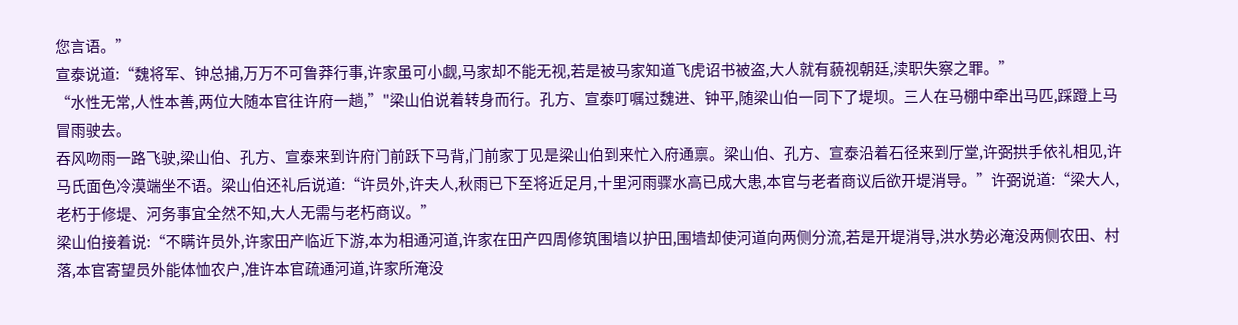您言语。”
宣泰说道:“魏将军、钟总捕,万万不可鲁莽行事,许家虽可小觑,马家却不能无视,若是被马家知道飞虎诏书被盗,大人就有藐视朝廷,渎职失察之罪。”
“水性无常,人性本善,两位大随本官往许府一趟,”"梁山伯说着转身而行。孔方、宣泰叮嘱过魏进、钟平,随梁山伯一同下了堤坝。三人在马棚中牵出马匹,踩蹬上马冒雨驶去。
吞风吻雨一路飞驶,梁山伯、孔方、宣泰来到许府门前跃下马背,门前家丁见是梁山伯到来忙入府通禀。梁山伯、孔方、宣泰沿着石径来到厅堂,许弼拱手依礼相见,许马氏面色冷漠端坐不语。梁山伯还礼后说道:“许员外,许夫人,秋雨已下至将近足月,十里河雨骤水高已成大患,本官与老者商议后欲开堤消导。”许弼说道:“梁大人,老朽于修堤、河务事宜全然不知,大人无需与老朽商议。”
梁山伯接着说:“不瞒许员外,许家田产临近下游,本为相通河道,许家在田产四周修筑围墙以护田,围墙却使河道向两侧分流,若是开堤消导,洪水势必淹没两侧农田、村落,本官寄望员外能体恤农户,准许本官疏通河道,许家所淹没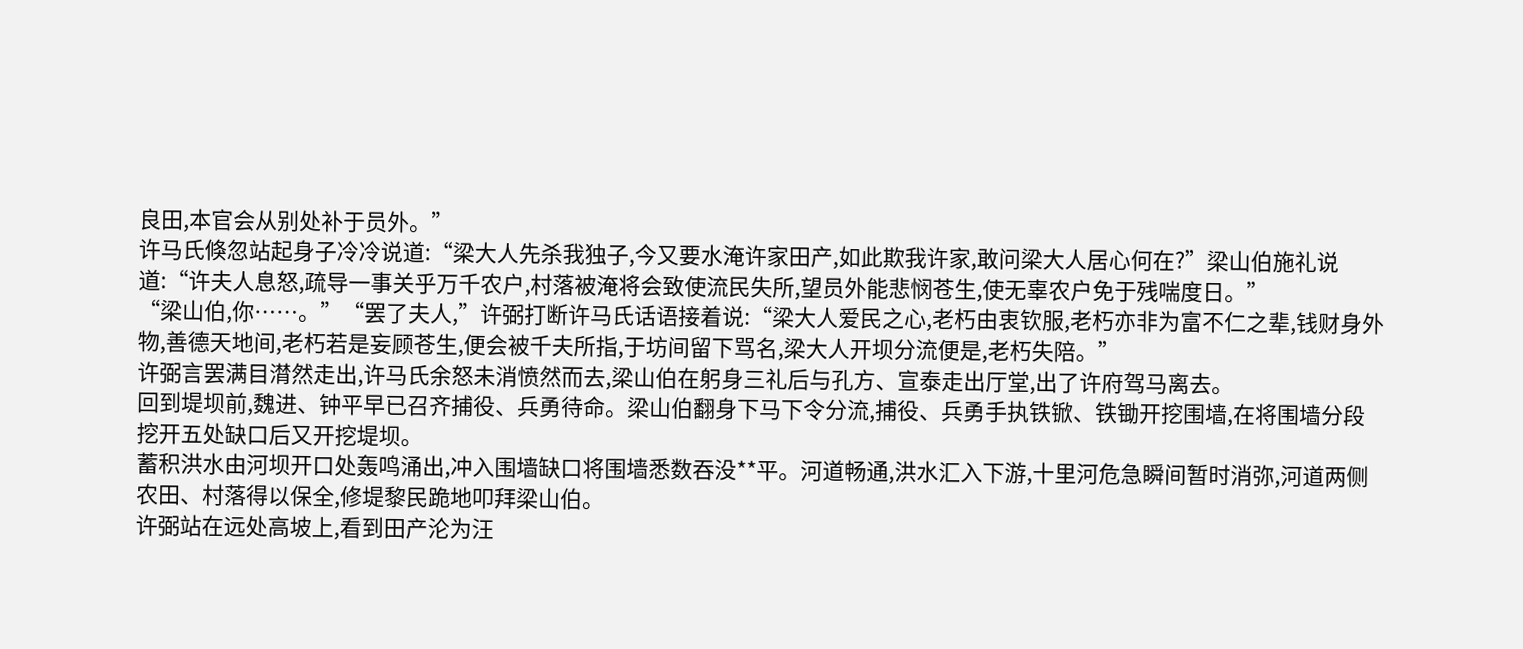良田,本官会从别处补于员外。”
许马氏倏忽站起身子冷冷说道:“梁大人先杀我独子,今又要水淹许家田产,如此欺我许家,敢问梁大人居心何在?”梁山伯施礼说道:“许夫人息怒,疏导一事关乎万千农户,村落被淹将会致使流民失所,望员外能悲悯苍生,使无辜农户免于残喘度日。”
“梁山伯,你……。”“罢了夫人,”许弼打断许马氏话语接着说:“梁大人爱民之心,老朽由衷钦服,老朽亦非为富不仁之辈,钱财身外物,善德天地间,老朽若是妄顾苍生,便会被千夫所指,于坊间留下骂名,梁大人开坝分流便是,老朽失陪。”
许弼言罢满目潸然走出,许马氏余怒未消愤然而去,梁山伯在躬身三礼后与孔方、宣泰走出厅堂,出了许府驾马离去。
回到堤坝前,魏进、钟平早已召齐捕役、兵勇待命。梁山伯翻身下马下令分流,捕役、兵勇手执铁锨、铁锄开挖围墙,在将围墙分段挖开五处缺口后又开挖堤坝。
蓄积洪水由河坝开口处轰鸣涌出,冲入围墙缺口将围墙悉数吞没**平。河道畅通,洪水汇入下游,十里河危急瞬间暂时消弥,河道两侧农田、村落得以保全,修堤黎民跪地叩拜梁山伯。
许弼站在远处高坡上,看到田产沦为汪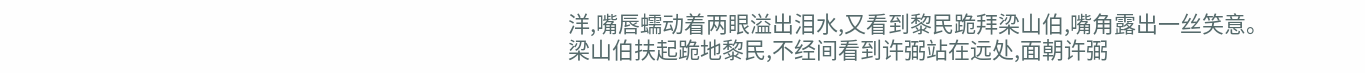洋,嘴唇蠕动着两眼溢出泪水,又看到黎民跪拜梁山伯,嘴角露出一丝笑意。
梁山伯扶起跪地黎民,不经间看到许弼站在远处,面朝许弼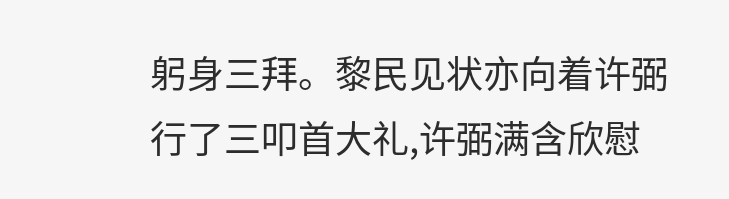躬身三拜。黎民见状亦向着许弼行了三叩首大礼,许弼满含欣慰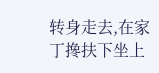转身走去,在家丁搀扶下坐上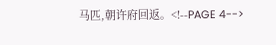马匹,朝许府回返。<!--PAGE 4-->